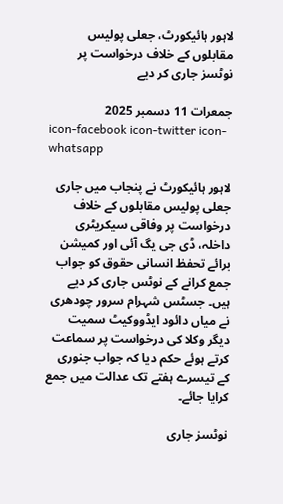لاہور ہائیکورٹ، جعلی پولیس مقابلوں کے خلاف درخواست پر نوٹسز جاری کر دیے

جمعرات 11 دسمبر 2025
icon-facebook icon-twitter icon-whatsapp

لاہور ہائیکورٹ نے پنجاب میں جاری جعلی پولیس مقابلوں کے خلاف درخواست پر وفاقی سیکریٹری داخلہ، ڈی جی یگ آئی اور کمیشن برائے تحفظ انسانی حقوق کو جواب جمع کرانے کے نوٹس جاری کر دیے ہیں۔ جسٹس شہرام سرور چودھری نے میاں دائود ایڈووکیٹ سمیت دیگر وکلا کی درخواست پر سماعت کرتے ہوئے حکم دیا کہ جواب جنوری کے تیسرے ہفتے تک عدالت میں جمع کرایا جائے۔

نوٹسز جاری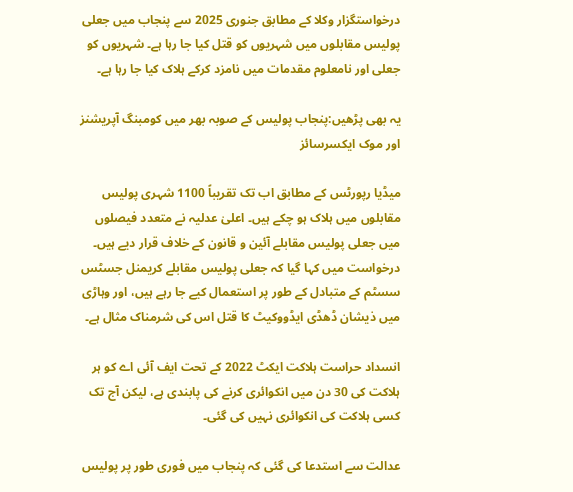درخواستگزار وکلا کے مطابق جنوری 2025 سے پنجاب میں جعلی پولیس مقابلوں میں شہریوں کو قتل کیا جا رہا ہے۔ شہریوں کو جعلی اور نامعلوم مقدمات میں نامزد کرکے ہلاک کیا جا رہا ہے۔

یہ بھی پڑھیں:پنجاب پولیس کے صوبہ بھر میں کومبنگ آپریشنز اور موک ایکسرسائز

میڈیا رپورٹس کے مطابق اب تک تقریباً 1100 شہری پولیس مقابلوں میں ہلاک ہو چکے ہیں۔ اعلیٰ عدلیہ نے متعدد فیصلوں میں جعلی پولیس مقابلے آئین و قانون کے خلاف قرار دیے ہیں۔ درخواست میں کہا گیا کہ جعلی پولیس مقابلے کریمنل جسٹس سسٹم کے متبادل کے طور پر استعمال کیے جا رہے ہیں، اور وہاڑی میں ذیشان ڈھڈی ایڈووکیٹ کا قتل اس کی شرمناک مثال ہے۔

انسداد حراست ہلاکت ایکٹ 2022 کے تحت ایف آئی اے کو ہر ہلاکت کی 30 دن میں انکوائری کرنے کی پابندی ہے، لیکن آج تک کسی ہلاکت کی انکوائری نہیں کی گئی۔

عدالت سے استدعا کی گئی کہ پنجاب میں فوری طور پر پولیس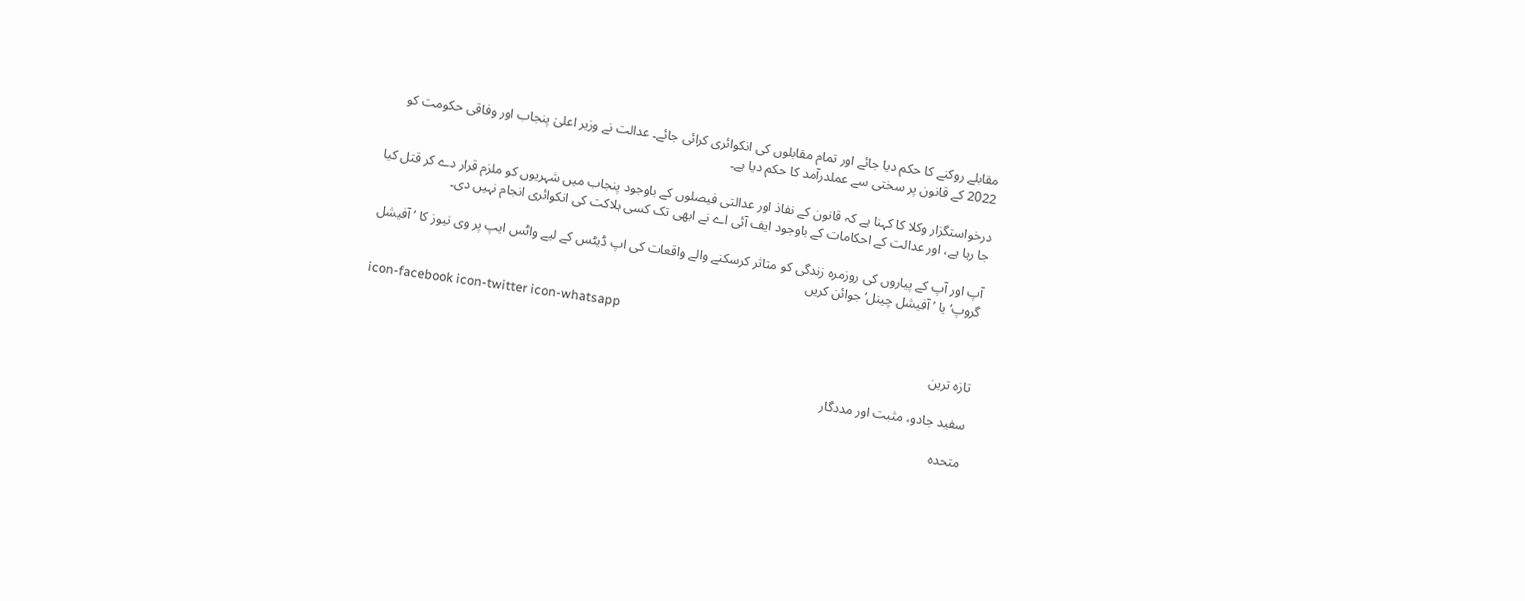مقابلے روکنے کا حکم دیا جائے اور تمام مقابلوں کی انکوائری کرائی جائے۔ عدالت نے وزیر اعلیٰ پنجاب اور وفاقی حکومت کو 2022 کے قانون پر سختی سے عملدرآمد کا حکم دیا ہے۔

درخواستگزار وکلا کا کہنا ہے کہ قانون کے نفاذ اور عدالتی فیصلوں کے باوجود پنجاب میں شہریوں کو ملزم قرار دے کر قتل کیا جا رہا ہے، اور عدالت کے احکامات کے باوجود ایف آئی اے نے ابھی تک کسی ہلاکت کی انکوائری انجام نہیں دی۔

آپ اور آپ کے پیاروں کی روزمرہ زندگی کو متاثر کرسکنے والے واقعات کی اپ ڈیٹس کے لیے واٹس ایپ پر وی نیوز کا ’آفیشل گروپ‘ یا ’آفیشل چینل‘ جوائن کریں

icon-facebook icon-twitter icon-whatsapp

تازہ ترین

سفید جادو، مثبت اور مددگار

متحدہ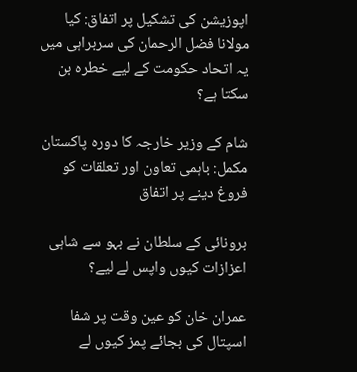اپوزیشن کی تشکیل پر اتفاق: کیا مولانا فضل الرحمان کی سربراہی میں یہ اتحاد حکومت کے لیے خطرہ بن سکتا ہے؟

شام کے وزیر خارجہ کا دورہ پاکستان مکمل: باہمی تعاون اور تعلقات کو فروغ دینے پر اتفاق

برونائی کے سلطان نے بہو سے شاہی اعزازات کیوں واپس لے لیے؟

عمران خان کو عین وقت پر شفا اسپتال کی بجائے پمز کیوں لے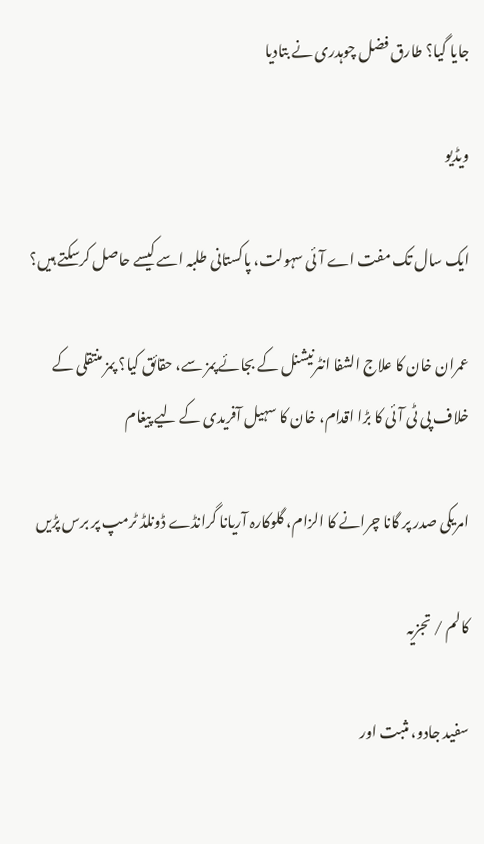جایا گیا؟ طارق فضل چوہدری نے بتادیا

ویڈیو

ایک سال تک مفت اے آئی سہولت، پاکستانی طلبہ اسے کیسے حاصل کرسکتے ہیں؟

عمران خان کا علاج الشفا انٹرنیشنل کے بجائے پمز سے، حقائق کیا؟ پمز منتقلی کے خلاف پی ٹی آئی کا بڑا اقدام، خان کا سہیل آفریدی کے لیے پیغام

امریکی صدر پر گانا چرانے کا الزام، گلوکارہ آریانا گرانڈے ڈونلڈ ٹرمپ پر برس پڑیں

کالم / تجزیہ

سفید جادو، مثبت اور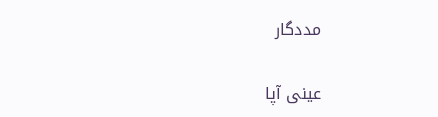مددگار

عینی آپا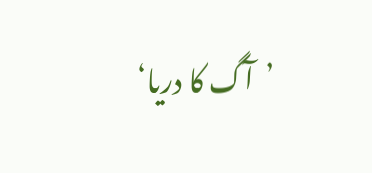’آگ کا دریا‘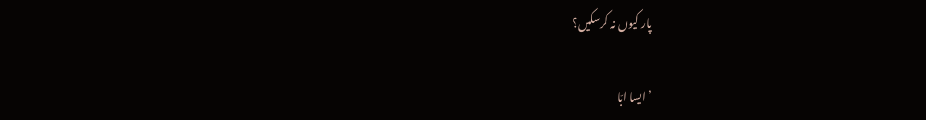پار کیوں نہ کرسکیں؟

’ايسا ابّا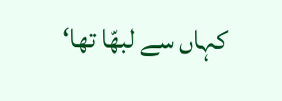کہاں سے لبھّا تھا‘